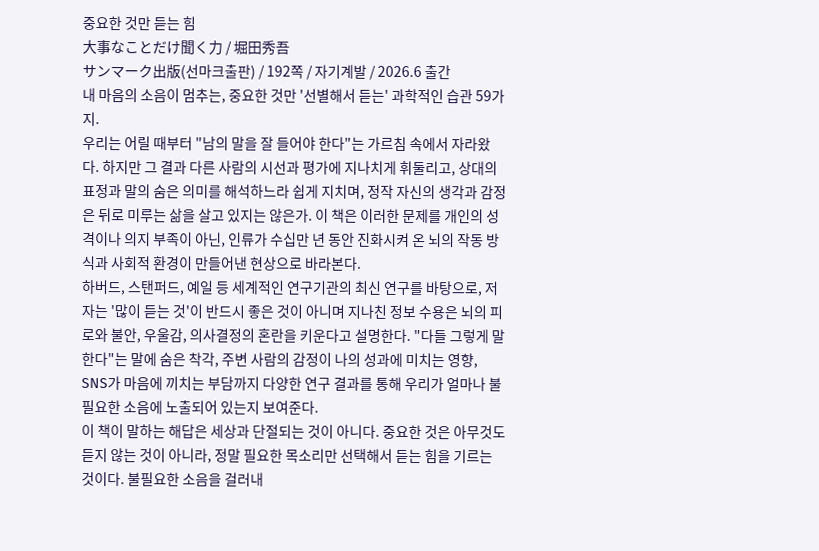중요한 것만 듣는 힘
大事なことだけ聞く力 / 堀田秀吾
サンマーク出版(선마크출판) / 192쪽 / 자기계발 / 2026.6 출간
내 마음의 소음이 멈추는, 중요한 것만 '선별해서 듣는' 과학적인 습관 59가지.
우리는 어릴 때부터 "남의 말을 잘 들어야 한다"는 가르침 속에서 자라왔다. 하지만 그 결과 다른 사람의 시선과 평가에 지나치게 휘둘리고, 상대의 표정과 말의 숨은 의미를 해석하느라 쉽게 지치며, 정작 자신의 생각과 감정은 뒤로 미루는 삶을 살고 있지는 않은가. 이 책은 이러한 문제를 개인의 성격이나 의지 부족이 아닌, 인류가 수십만 년 동안 진화시켜 온 뇌의 작동 방식과 사회적 환경이 만들어낸 현상으로 바라본다.
하버드, 스탠퍼드, 예일 등 세계적인 연구기관의 최신 연구를 바탕으로, 저자는 '많이 듣는 것'이 반드시 좋은 것이 아니며 지나친 정보 수용은 뇌의 피로와 불안, 우울감, 의사결정의 혼란을 키운다고 설명한다. "다들 그렇게 말한다"는 말에 숨은 착각, 주변 사람의 감정이 나의 성과에 미치는 영향, SNS가 마음에 끼치는 부담까지 다양한 연구 결과를 통해 우리가 얼마나 불필요한 소음에 노출되어 있는지 보여준다.
이 책이 말하는 해답은 세상과 단절되는 것이 아니다. 중요한 것은 아무것도 듣지 않는 것이 아니라, 정말 필요한 목소리만 선택해서 듣는 힘을 기르는 것이다. 불필요한 소음을 걸러내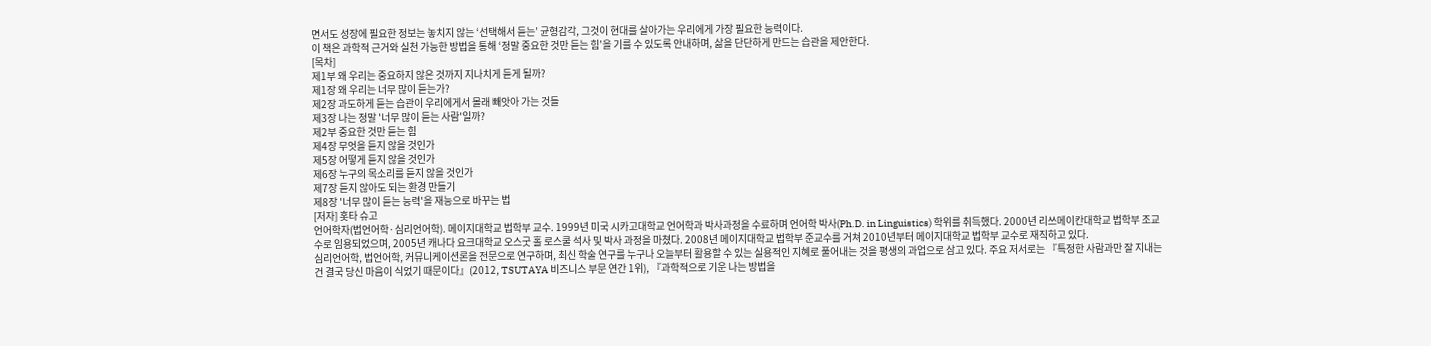면서도 성장에 필요한 정보는 놓치지 않는 ‘선택해서 듣는’ 균형감각, 그것이 현대를 살아가는 우리에게 가장 필요한 능력이다.
이 책은 과학적 근거와 실천 가능한 방법을 통해 ‘정말 중요한 것만 듣는 힘’을 기를 수 있도록 안내하며, 삶을 단단하게 만드는 습관을 제안한다.
[목차]
제1부 왜 우리는 중요하지 않은 것까지 지나치게 듣게 될까?
제1장 왜 우리는 너무 많이 듣는가?
제2장 과도하게 듣는 습관이 우리에게서 몰래 빼앗아 가는 것들
제3장 나는 정말 '너무 많이 듣는 사람'일까?
제2부 중요한 것만 듣는 힘
제4장 무엇을 듣지 않을 것인가
제5장 어떻게 듣지 않을 것인가
제6장 누구의 목소리를 듣지 않을 것인가
제7장 듣지 않아도 되는 환경 만들기
제8장 '너무 많이 듣는 능력'을 재능으로 바꾸는 법
[저자] 홋타 슈고
언어학자(법언어학·심리언어학). 메이지대학교 법학부 교수. 1999년 미국 시카고대학교 언어학과 박사과정을 수료하며 언어학 박사(Ph.D. in Linguistics) 학위를 취득했다. 2000년 리쓰메이칸대학교 법학부 조교수로 임용되었으며, 2005년 캐나다 요크대학교 오스굿 홀 로스쿨 석사 및 박사 과정을 마쳤다. 2008년 메이지대학교 법학부 준교수를 거쳐 2010년부터 메이지대학교 법학부 교수로 재직하고 있다.
심리언어학, 법언어학, 커뮤니케이션론을 전문으로 연구하며, 최신 학술 연구를 누구나 오늘부터 활용할 수 있는 실용적인 지혜로 풀어내는 것을 평생의 과업으로 삼고 있다. 주요 저서로는 『특정한 사람과만 잘 지내는 건 결국 당신 마음이 식었기 때문이다』(2012, TSUTAYA 비즈니스 부문 연간 1위), 『과학적으로 기운 나는 방법을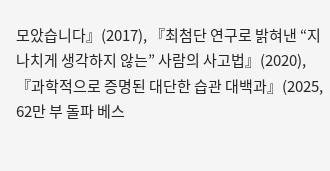모았습니다』(2017), 『최첨단 연구로 밝혀낸 “지나치게 생각하지 않는” 사람의 사고법』(2020), 『과학적으로 증명된 대단한 습관 대백과』(2025, 62만 부 돌파 베스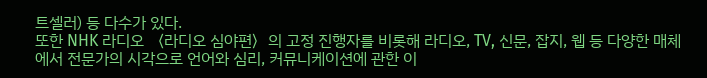트셀러) 등 다수가 있다.
또한 NHK 라디오 〈라디오 심야편〉의 고정 진행자를 비롯해 라디오, TV, 신문, 잡지, 웹 등 다양한 매체에서 전문가의 시각으로 언어와 심리, 커뮤니케이션에 관한 이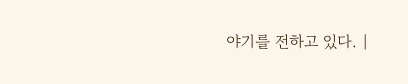야기를 전하고 있다. |